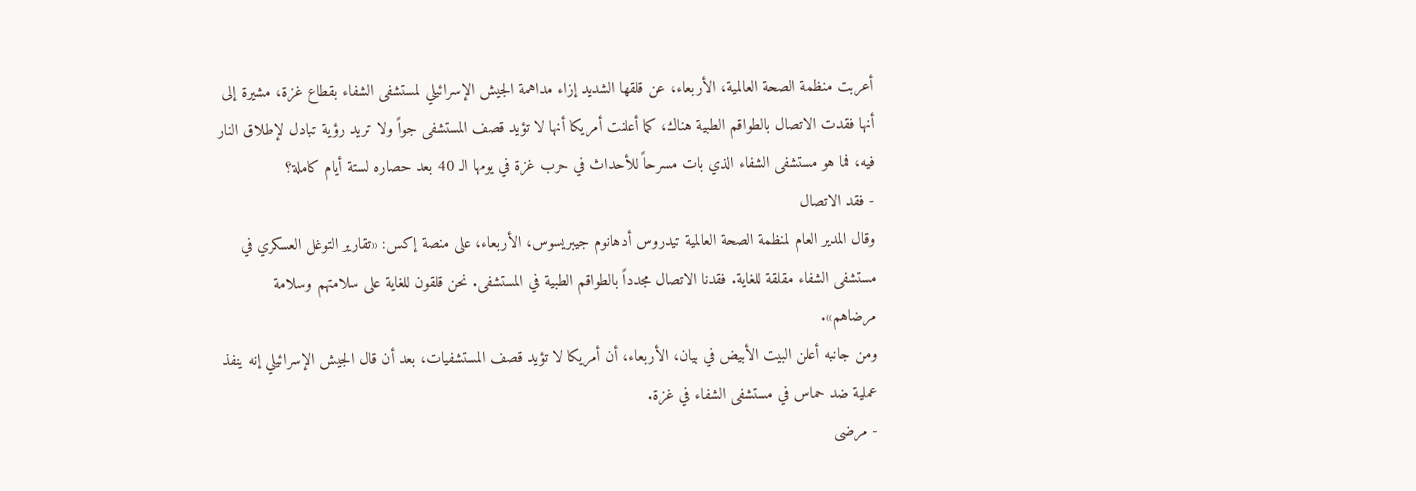أعربت منظمة الصحة العالمية، الأربعاء، عن قلقها الشديد إزاء مداهمة الجيش الإسرائيلي لمستشفى الشفاء بقطاع غزة، مشيرة إلى أنها فقدت الاتصال بالطواقم الطبية هناك، كما أعلنت أمريكا أنها لا تؤيد قصف المستشفى جواً ولا تريد رؤية تبادل لإطلاق النار فيه، فما هو مستشفى الشفاء الذي بات مسرحاً للأحداث في حرب غزة في يومها الـ 40 بعد حصاره لستة أيام كاملة؟
- فقد الاتصال
وقال المدير العام لمنظمة الصحة العالمية تيدروس أدهانوم جيبريسوس، الأربعاء، على منصة إكس: «تقارير التوغل العسكري في مستشفى الشفاء مقلقة للغاية. فقدنا الاتصال مجدداً بالطواقم الطبية في المستشفى. نحن قلقون للغاية على سلامتهم وسلامة مرضاهم».
ومن جانبه أعلن البيت الأبيض في بيان، الأربعاء، أن أمريكا لا تؤيد قصف المستشفيات، بعد أن قال الجيش الإسرائيلي إنه ينفذ عملية ضد حماس في مستشفى الشفاء في غزة.
- مرضى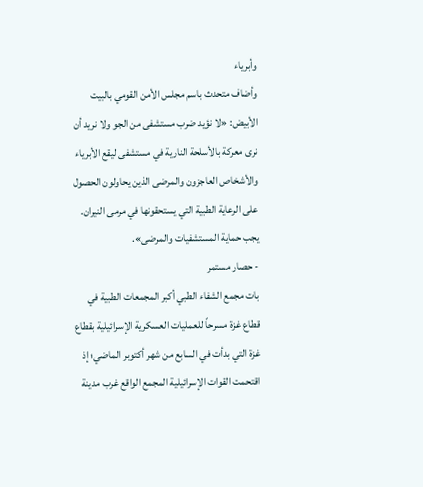وأبرياء
وأضاف متحدث باسم مجلس الأمن القومي بالبيت الأبيض: «لا نؤيد ضرب مستشفى من الجو ولا نريد أن نرى معركة بالأسلحة النارية في مستشفى ليقع الأبرياء والأشخاص العاجزون والمرضى الذين يحاولون الحصول على الرعاية الطبية التي يستحقونها في مرمى النيران. يجب حماية المستشفيات والمرضى».
- حصار مستمر
بات مجمع الشفاء الطبي أكبر المجمعات الطبية في قطاع غزة مسرحاً للعمليات العسكرية الإسرائيلية بقطاع غزة التي بدأت في السابع من شهر أكتوبر الماضي؛ إذ اقتحمت القوات الإسرائيلية المجمع الواقع غرب مدينة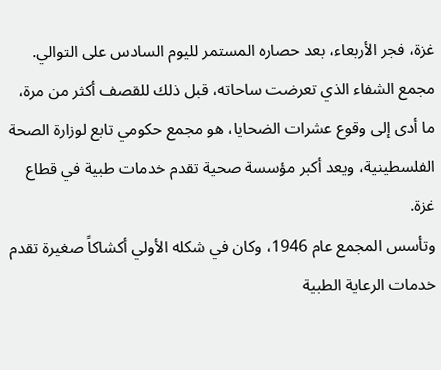غزة، فجر الأربعاء، بعد حصاره المستمر لليوم السادس على التوالي.
مجمع الشفاء الذي تعرضت ساحاته، قبل ذلك للقصف أكثر من مرة، ما أدى إلى وقوع عشرات الضحايا، هو مجمع حكومي تابع لوزارة الصحة الفلسطينية، ويعد أكبر مؤسسة صحية تقدم خدمات طبية في قطاع غزة.
وتأسس المجمع عام 1946، وكان في شكله الأولي أكشاكاً صغيرة تقدم خدمات الرعاية الطبية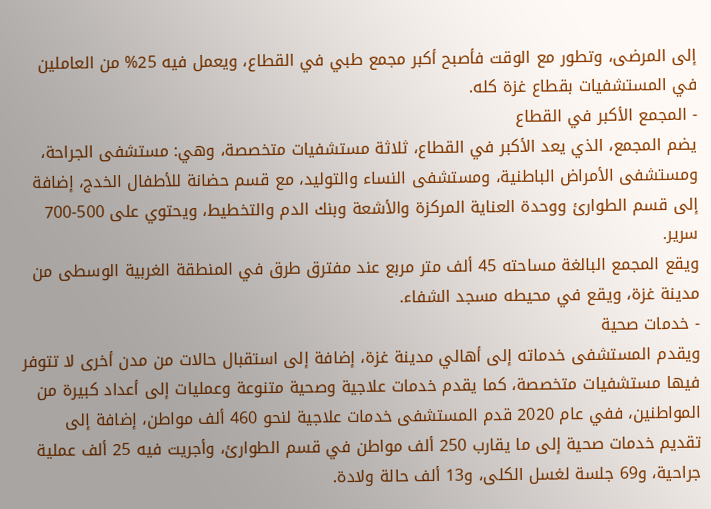إلى المرضى، وتطور مع الوقت فأصبح أكبر مجمع طبي في القطاع، ويعمل فيه 25% من العاملين في المستشفيات بقطاع غزة كله.
- المجمع الأكبر في القطاع
يضم المجمع، الذي يعد الأكبر في القطاع، ثلاثة مستشفيات متخصصة، وهي: مستشفى الجراحة، ومستشفى الأمراض الباطنية، ومستشفى النساء والتوليد، مع قسم حضانة للأطفال الخدج، إضافة إلى قسم الطوارئ ووحدة العناية المركزة والأشعة وبنك الدم والتخطيط، ويحتوي على 500-700 سرير.
ويقع المجمع البالغة مساحته 45 ألف متر مربع عند مفترق طرق في المنطقة الغربية الوسطى من مدينة غزة، ويقع في محيطه مسجد الشفاء.
- خدمات صحية
ويقدم المستشفى خدماته إلى أهالي مدينة غزة، إضافة إلى استقبال حالات من مدن أخرى لا تتوفر فيها مستشفيات متخصصة، كما يقدم خدمات علاجية وصحية متنوعة وعمليات إلى أعداد كبيرة من المواطنين، ففي عام 2020 قدم المستشفى خدمات علاجية لنحو 460 ألف مواطن، إضافة إلى تقديم خدمات صحية إلى ما يقارب 250 ألف مواطن في قسم الطوارئ، وأجريت فيه 25 ألف عملية جراحية، و69 جلسة لغسل الكلى، و13 ألف حالة ولادة.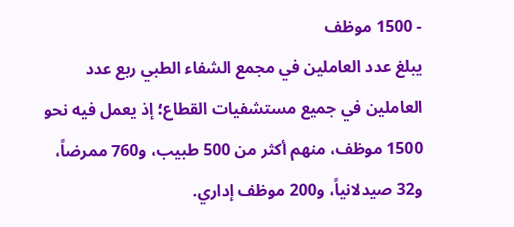- 1500 موظف
يبلغ عدد العاملين في مجمع الشفاء الطبي ربع عدد العاملين في جميع مستشفيات القطاع؛ إذ يعمل فيه نحو 1500 موظف، منهم أكثر من 500 طبيب، و760 ممرضاً، و32 صيدلانياً، و200 موظف إداري.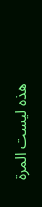هذه ليست المرة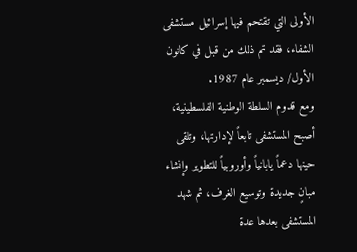الأولى التي تقتحم فيها إسرائيل مستشفى الشفاء، فقد تم ذلك من قبل في كانون الأول/ ديسمبر عام 1987.
ومع قدوم السلطة الوطنية الفلسطينية، أصبح المستشفى تابعاً لإدارتها، وتلقى حينها دعماً يابانياً وأوروبياً للتطوير وإنشاء مبانٍ جديدة وتوسيع الغرف، ثم شهد المستشفى بعدها عدة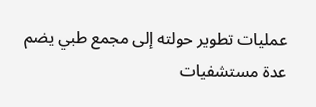عمليات تطوير حولته إلى مجمع طبي يضم عدة مستشفيات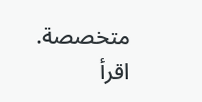متخصصة.
اقرأ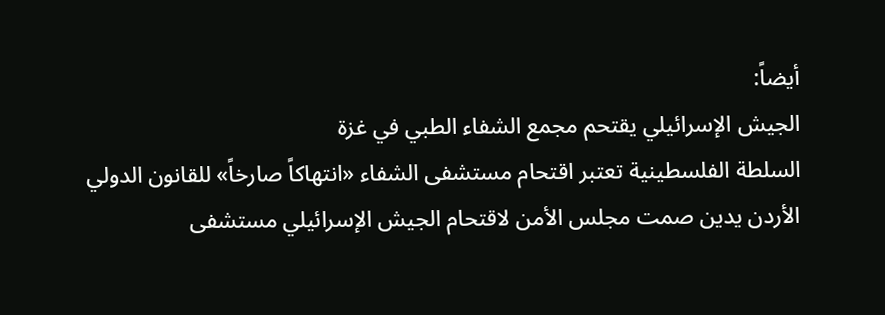أيضاً:
الجيش الإسرائيلي يقتحم مجمع الشفاء الطبي في غزة
السلطة الفلسطينية تعتبر اقتحام مستشفى الشفاء «انتهاكاً صارخاً» للقانون الدولي
الأردن يدين صمت مجلس الأمن لاقتحام الجيش الإسرائيلي مستشفى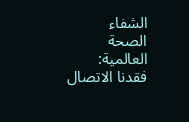الشفاء
الصحة العالمية: فقدنا الاتصال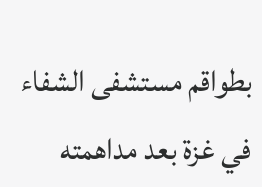بطواقم مستشفى الشفاء في غزة بعد مداهمته